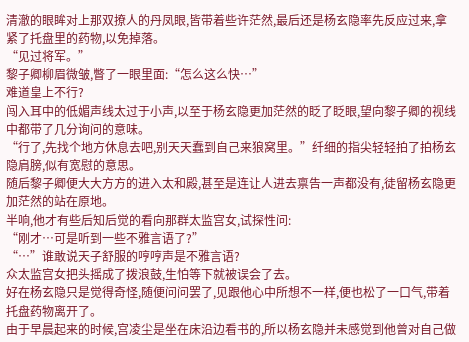清澈的眼眸对上那双撩人的丹凤眼,皆带着些许茫然,最后还是杨玄隐率先反应过来,拿紧了托盘里的药物,以免掉落。
“见过将军。”
黎子卿柳眉微皱,瞥了一眼里面:“怎么这么快…”
难道皇上不行?
闯入耳中的低媚声线太过于小声,以至于杨玄隐更加茫然的眨了眨眼,望向黎子卿的视线中都带了几分询问的意味。
“行了,先找个地方休息去吧,别天天蠢到自己来狼窝里。”纤细的指尖轻轻拍了拍杨玄隐肩膀,似有宽慰的意思。
随后黎子卿便大大方方的进入太和殿,甚至是连让人进去禀告一声都没有,徒留杨玄隐更加茫然的站在原地。
半响,他才有些后知后觉的看向那群太监宫女,试探性问:
“刚才…可是听到一些不雅言语了?”
“…”谁敢说天子舒服的哼哼声是不雅言语?
众太监宫女把头摇成了拨浪鼓,生怕等下就被误会了去。
好在杨玄隐只是觉得奇怪,随便问问罢了,见跟他心中所想不一样,便也松了一口气,带着托盘药物离开了。
由于早晨起来的时候,宫凌尘是坐在床沿边看书的,所以杨玄隐并未感觉到他曾对自己做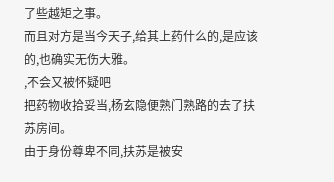了些越矩之事。
而且对方是当今天子,给其上药什么的,是应该的,也确实无伤大雅。
,不会又被怀疑吧
把药物收拾妥当,杨玄隐便熟门熟路的去了扶苏房间。
由于身份尊卑不同,扶苏是被安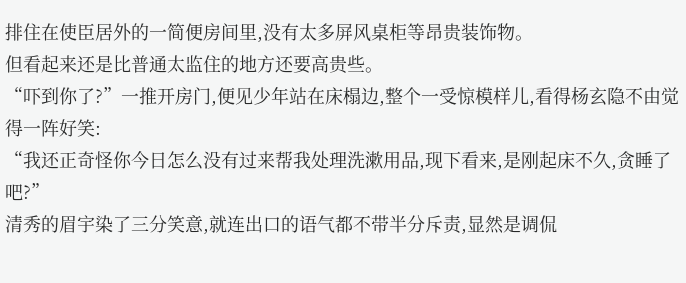排住在使臣居外的一简便房间里,没有太多屏风桌柜等昂贵装饰物。
但看起来还是比普通太监住的地方还要高贵些。
“吓到你了?”一推开房门,便见少年站在床榻边,整个一受惊模样儿,看得杨玄隐不由觉得一阵好笑:
“我还正奇怪你今日怎么没有过来帮我处理洗漱用品,现下看来,是刚起床不久,贪睡了吧?”
清秀的眉宇染了三分笑意,就连出口的语气都不带半分斥责,显然是调侃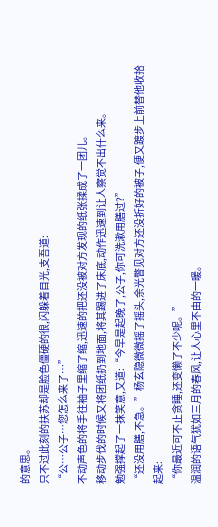的意思。
只不过此刻的扶苏却是脸色僵硬的很,闪躲着目光,支吾道:
“公…公子…您怎么来了…”
不动声色的将手往袖子里缩了缩,迅速的把还没被对方发现的纸张揉成了一团儿。
移动步伐的时候又将团纸扔到地面,将其踢进了床底,动作迅速到让人察觉不出什么来。
勉强撑起了一抹笑意,又道:“今早是起晚了,公子,你可洗漱用膳过?”
“还没用膳,不急。”杨玄隐微微摇了摇头,余光瞥见对方还没折好的被子,便又踱步上前替他收拾起来:
“你最近可不止贪睡,还变懒了不少呢。”
温润的语气犹如三月的春风,让人心里不由的一暖。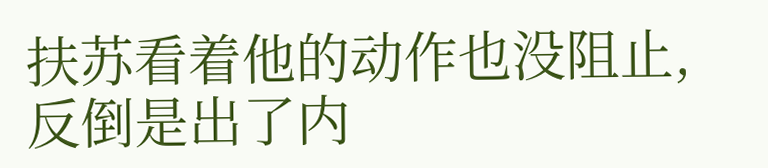扶苏看着他的动作也没阻止,反倒是出了内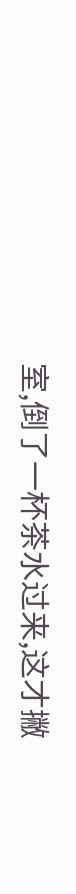室,倒了一杯茶水过来,这才撇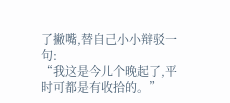了撇嘴,替自己小小辩驳一句:
“我这是今儿个晚起了,平时可都是有收拾的。”